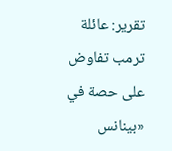تقرير: عائلة ترمب تفاوض على حصة في «بينانس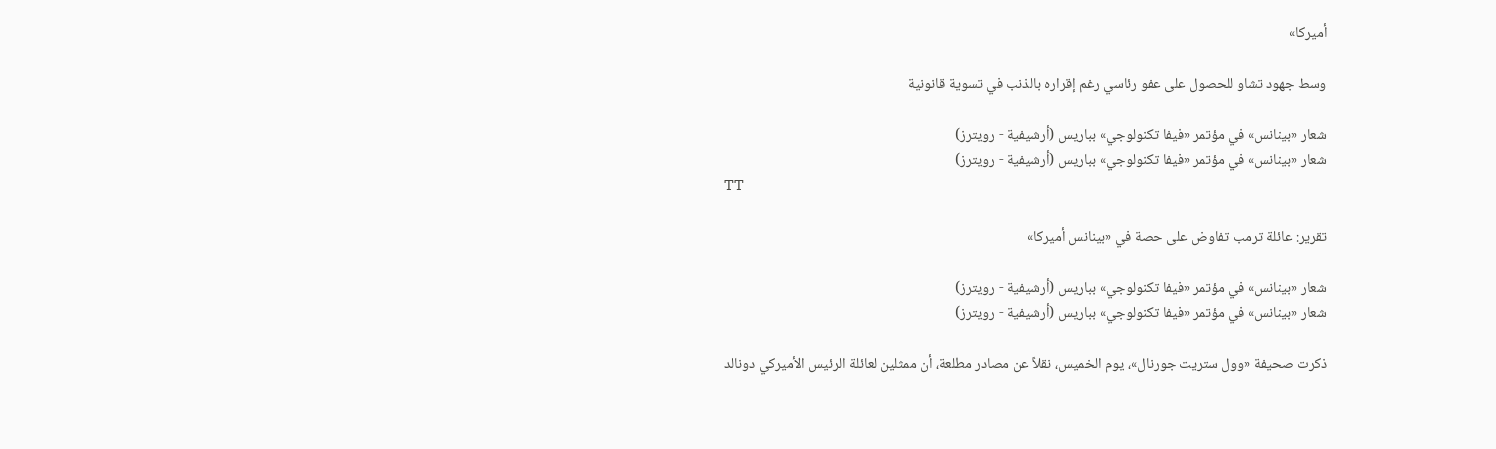أميركا»

وسط جهود تشاو للحصول على عفو رئاسي رغم إقراره بالذنب في تسوية قانونية

شعار «بينانس» في مؤتمر «فيفا تكنولوجي» بباريس (أرشيفية - رويترز)
شعار «بينانس» في مؤتمر «فيفا تكنولوجي» بباريس (أرشيفية - رويترز)
TT

تقرير: عائلة ترمب تفاوض على حصة في «بينانس أميركا»

شعار «بينانس» في مؤتمر «فيفا تكنولوجي» بباريس (أرشيفية - رويترز)
شعار «بينانس» في مؤتمر «فيفا تكنولوجي» بباريس (أرشيفية - رويترز)

ذكرت صحيفة «وول ستريت جورنال»، يوم الخميس، نقلاً عن مصادر مطلعة، أن ممثلين لعائلة الرئيس الأميركي دونالد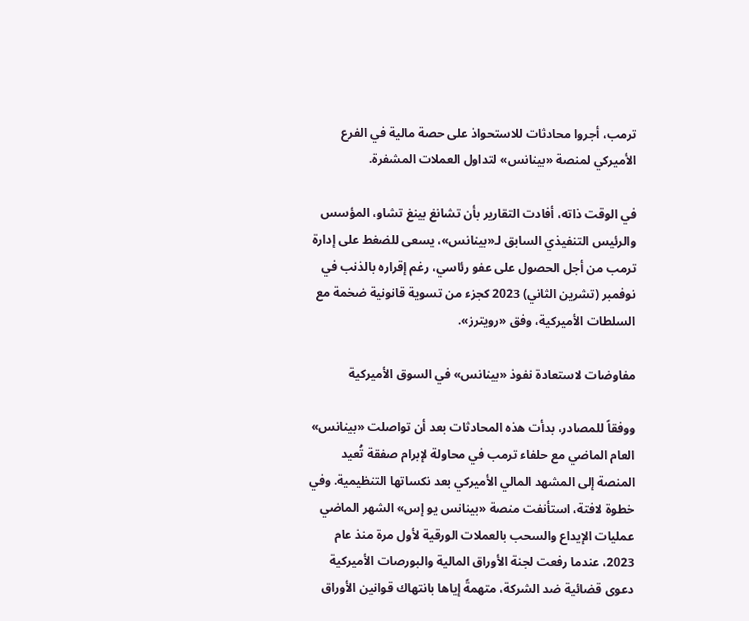ترمب، أجروا محادثات للاستحواذ على حصة مالية في الفرع الأميركي لمنصة «بينانس» لتداول العملات المشفرة.

في الوقت ذاته، أفادت التقارير بأن تشانغ بينغ تشاو، المؤسس والرئيس التنفيذي السابق لـ«بينانس»، يسعى للضغط على إدارة ترمب من أجل الحصول على عفو رئاسي، رغم إقراره بالذنب في نوفمبر (تشرين الثاني) 2023 كجزء من تسوية قانونية ضخمة مع السلطات الأميركية، وفق «رويترز».

مفاوضات لاستعادة نفوذ «بينانس» في السوق الأميركية

ووفقاً للمصادر، بدأت هذه المحادثات بعد أن تواصلت «بينانس» العام الماضي مع حلفاء ترمب في محاولة لإبرام صفقة تُعيد المنصة إلى المشهد المالي الأميركي بعد نكساتها التنظيمية. وفي خطوة لافتة، استأنفت منصة «بينانس يو إس» الشهر الماضي عمليات الإيداع والسحب بالعملات الورقية لأول مرة منذ عام 2023، عندما رفعت لجنة الأوراق المالية والبورصات الأميركية دعوى قضائية ضد الشركة، متهمةً إياها بانتهاك قوانين الأوراق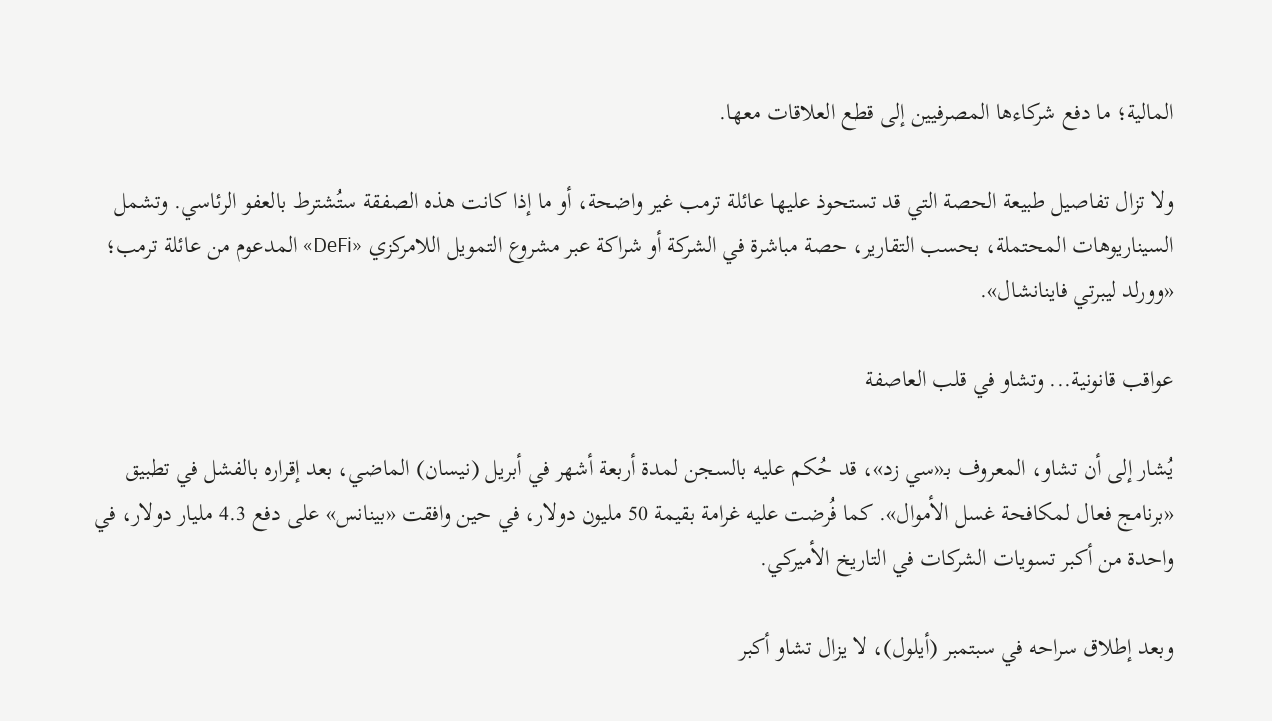المالية؛ ما دفع شركاءها المصرفيين إلى قطع العلاقات معها.

ولا تزال تفاصيل طبيعة الحصة التي قد تستحوذ عليها عائلة ترمب غير واضحة، أو ما إذا كانت هذه الصفقة ستُشترط بالعفو الرئاسي. وتشمل السيناريوهات المحتملة، بحسب التقارير، حصة مباشرة في الشركة أو شراكة عبر مشروع التمويل اللامركزي «DeFi» المدعوم من عائلة ترمب؛ «وورلد ليبرتي فاينانشال».

عواقب قانونية... وتشاو في قلب العاصفة

يُشار إلى أن تشاو، المعروف بـ«سي زد»، قد حُكم عليه بالسجن لمدة أربعة أشهر في أبريل (نيسان) الماضي، بعد إقراره بالفشل في تطبيق «برنامج فعال لمكافحة غسل الأموال». كما فُرضت عليه غرامة بقيمة 50 مليون دولار، في حين وافقت «بينانس» على دفع 4.3 مليار دولار، في واحدة من أكبر تسويات الشركات في التاريخ الأميركي.

وبعد إطلاق سراحه في سبتمبر (أيلول)، لا يزال تشاو أكبر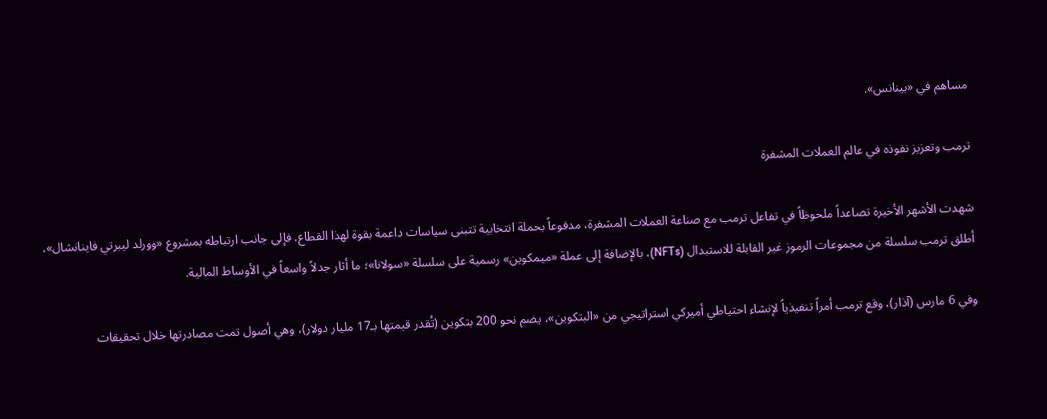مساهم في «بينانس».

ترمب وتعزيز نفوذه في عالم العملات المشفرة

شهدت الأشهر الأخيرة تصاعداً ملحوظاً في تفاعل ترمب مع صناعة العملات المشفرة، مدفوعاً بحملة انتخابية تتبنى سياسات داعمة بقوة لهذا القطاع. فإلى جانب ارتباطه بمشروع «وورلد ليبرتي فاينانشال»، أطلق ترمب سلسلة من مجموعات الرموز غير القابلة للاستبدال (NFTs)، بالإضافة إلى عملة «ميمكوين» رسمية على سلسلة «سولانا»؛ ما أثار جدلاً واسعاً في الأوساط المالية.

وفي 6 مارس (آذار)، وقع ترمب أمراً تنفيذياً لإنشاء احتياطي أميركي استراتيجي من «البتكوين»، يضم نحو 200 بتكوين (تُقدر قيمتها بـ17 مليار دولار)، وهي أصول تمت مصادرتها خلال تحقيقات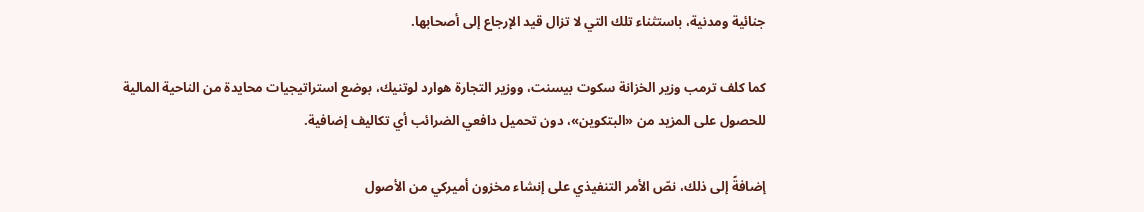جنائية ومدنية، باستثناء تلك التي لا تزال قيد الإرجاع إلى أصحابها.

كما كلف ترمب وزير الخزانة سكوت بيسنت، ووزير التجارة هوارد لوتنيك، بوضع استراتيجيات محايدة من الناحية المالية للحصول على المزيد من «البتكوين»، دون تحميل دافعي الضرائب أي تكاليف إضافية.

إضافةً إلى ذلك، نصّ الأمر التنفيذي على إنشاء مخزون أميركي من الأصول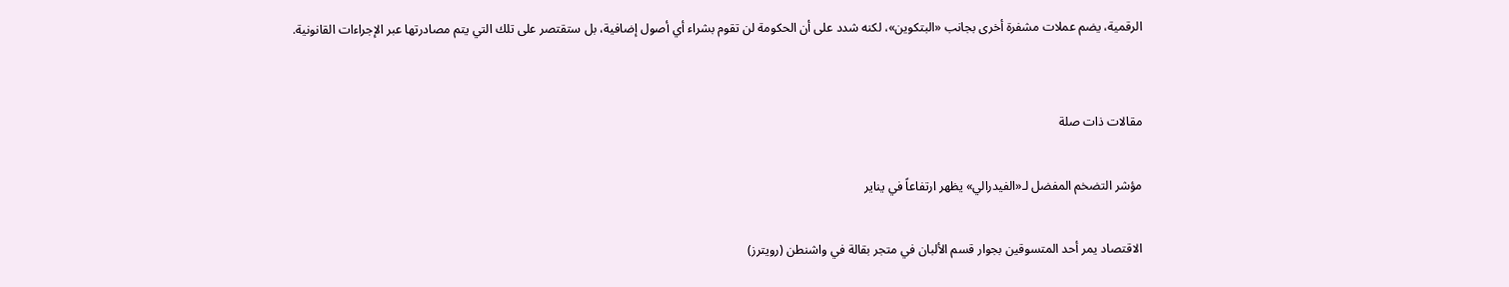الرقمية، يضم عملات مشفرة أخرى بجانب «البتكوين»، لكنه شدد على أن الحكومة لن تقوم بشراء أي أصول إضافية، بل ستقتصر على تلك التي يتم مصادرتها عبر الإجراءات القانونية.


مقالات ذات صلة

مؤشر التضخم المفضل لـ«الفيدرالي» يظهر ارتفاعاً في يناير

الاقتصاد يمر أحد المتسوقين بجوار قسم الألبان في متجر بقالة في واشنطن (رويترز)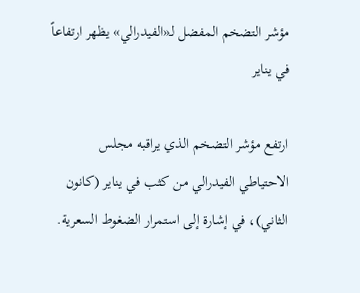مؤشر التضخم المفضل لـ«الفيدرالي» يظهر ارتفاعاً في يناير

ارتفع مؤشر التضخم الذي يراقبه مجلس الاحتياطي الفيدرالي من كثب في يناير (كانون الثاني)، في إشارة إلى استمرار الضغوط السعرية.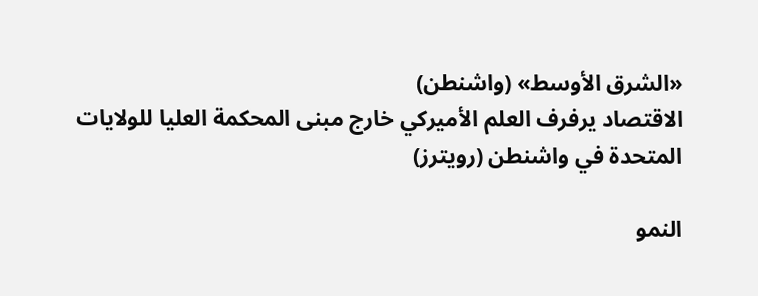«الشرق الأوسط» (واشنطن)
الاقتصاد يرفرف العلم الأميركي خارج مبنى المحكمة العليا للولايات المتحدة في واشنطن (رويترز)

النمو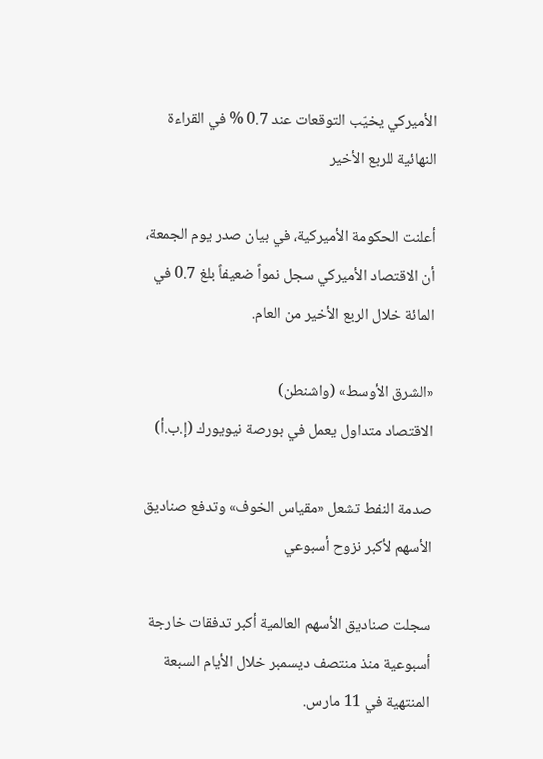الأميركي يخيّب التوقعات عند 0.7 % في القراءة النهائية للربع الأخير

أعلنت الحكومة الأميركية، في بيان صدر يوم الجمعة، أن الاقتصاد الأميركي سجل نمواً ضعيفاً بلغ 0.7 في المائة خلال الربع الأخير من العام.

«الشرق الأوسط» (واشنطن)
الاقتصاد متداول يعمل في بورصة نيويورك (إ.ب.أ)

صدمة النفط تشعل «مقياس الخوف» وتدفع صناديق الأسهم لأكبر نزوح أسبوعي

سجلت صناديق الأسهم العالمية أكبر تدفقات خارجة أسبوعية منذ منتصف ديسمبر خلال الأيام السبعة المنتهية في 11 مارس.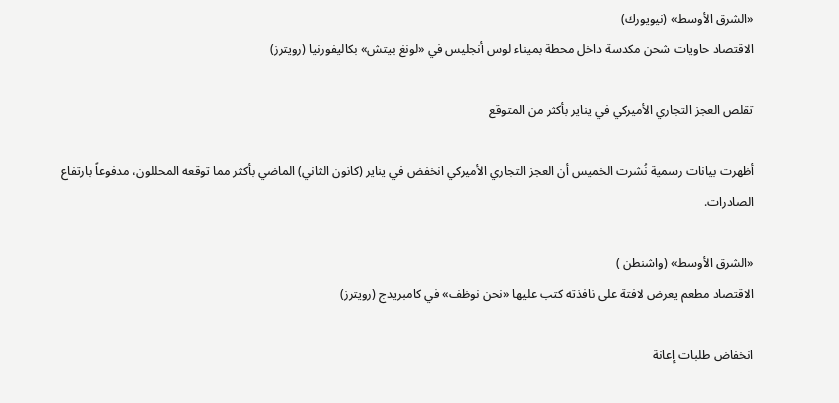«الشرق الأوسط» (نيويورك)
الاقتصاد حاويات شحن مكدسة داخل محطة بميناء لوس أنجليس في «لونغ بيتش» بكاليفورنيا (رويترز)

تقلص العجز التجاري الأميركي في يناير بأكثر من المتوقع

أظهرت بيانات رسمية نُشرت الخميس أن العجز التجاري الأميركي انخفض في يناير (كانون الثاني) الماضي بأكثر مما توقعه المحللون، مدفوعاً بارتفاع الصادرات.

«الشرق الأوسط» (واشنطن )
الاقتصاد مطعم يعرض لافتة على نافذته كتب عليها «نحن نوظف» في كامبريدج (رويترز)

انخفاض طلبات إعانة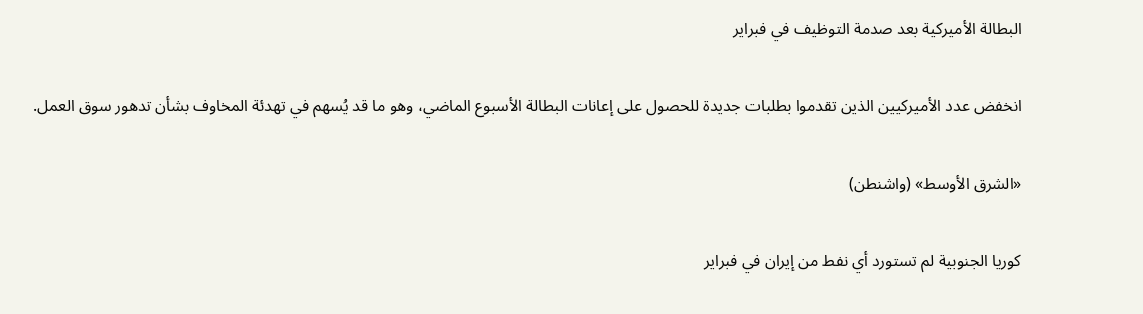البطالة الأميركية بعد صدمة التوظيف في فبراير

انخفض عدد الأميركيين الذين تقدموا بطلبات جديدة للحصول على إعانات البطالة الأسبوع الماضي، وهو ما قد يُسهم في تهدئة المخاوف بشأن تدهور سوق العمل.

«الشرق الأوسط» (واشنطن)

كوريا الجنوبية لم تستورد أي نفط من إيران في فبراير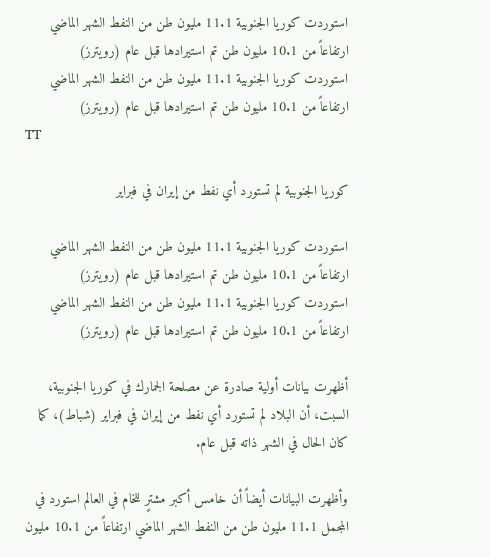استوردت كوريا الجنوبية 11.1 مليون طن من النفط الشهر الماضي ارتفاعاً من 10.1 مليون طن تم استيرادها قبل عام (رويترز)
استوردت كوريا الجنوبية 11.1 مليون طن من النفط الشهر الماضي ارتفاعاً من 10.1 مليون طن تم استيرادها قبل عام (رويترز)
TT

كوريا الجنوبية لم تستورد أي نفط من إيران في فبراير

استوردت كوريا الجنوبية 11.1 مليون طن من النفط الشهر الماضي ارتفاعاً من 10.1 مليون طن تم استيرادها قبل عام (رويترز)
استوردت كوريا الجنوبية 11.1 مليون طن من النفط الشهر الماضي ارتفاعاً من 10.1 مليون طن تم استيرادها قبل عام (رويترز)

أظهرت بيانات أولية صادرة عن مصلحة الجمارك في كوريا الجنوبية، السبت، أن البلاد لم تستورد أي نفط من إيران في فبراير (شباط)، كما كان الحال في الشهر ذاته قبل عام.

وأظهرت البيانات أيضاً أن خامس أكبر مشترٍ للخام في العالم استورد في المجمل 11.1 مليون طن من النفط الشهر الماضي ارتفاعاً من 10.1 مليون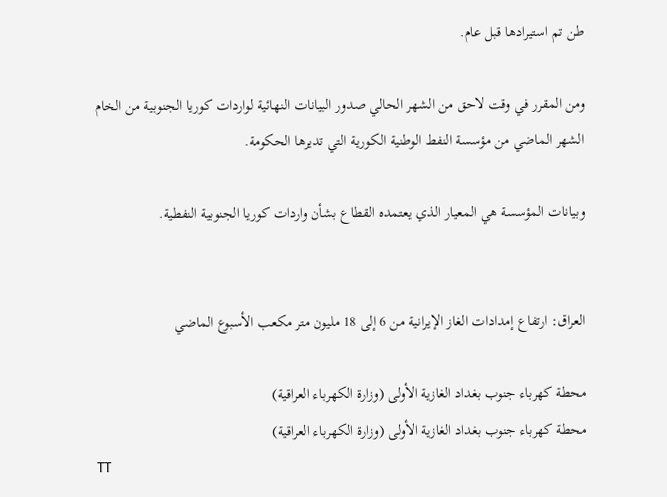طن تم استيرادها قبل عام.

ومن المقرر في وقت لاحق من الشهر الحالي صدور البيانات النهائية لواردات كوريا الجنوبية من الخام الشهر الماضي من مؤسسة النفط الوطنية الكورية التي تديرها الحكومة.

وبيانات المؤسسة هي المعيار الذي يعتمده القطاع بشأن واردات كوريا الجنوبية النفطية.


العراق: ارتفاع إمدادات الغاز الإيرانية من 6 إلى 18 مليون متر مكعب الأسبوع الماضي

محطة كهرباء جنوب بغداد الغازية الأولى (وزارة الكهرباء العراقية)
محطة كهرباء جنوب بغداد الغازية الأولى (وزارة الكهرباء العراقية)
TT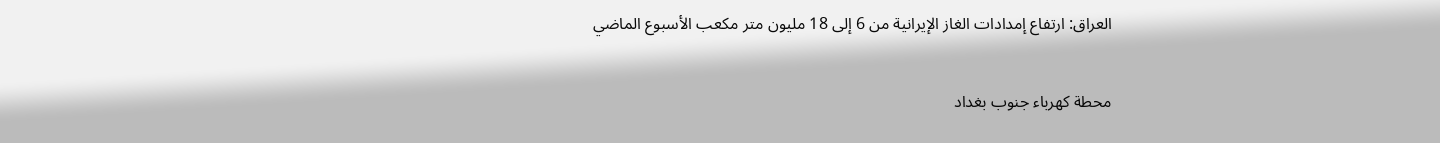العراق: ارتفاع إمدادات الغاز الإيرانية من 6 إلى 18 مليون متر مكعب الأسبوع الماضي

محطة كهرباء جنوب بغداد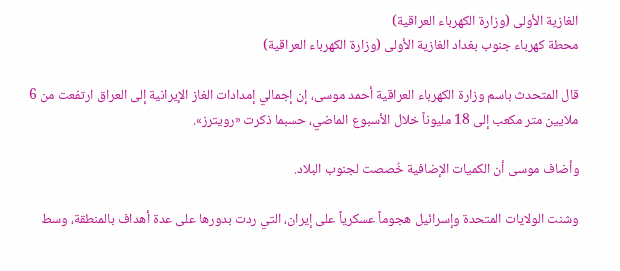الغازية الأولى (وزارة الكهرباء العراقية)
محطة كهرباء جنوب بغداد الغازية الأولى (وزارة الكهرباء العراقية)

قال المتحدث باسم وزارة الكهرباء العراقية أحمد موسى، إن إجمالي إمدادات الغاز الإيرانية إلى العراق ارتفعت من 6 ملايين متر مكعب إلى 18 مليوناً خلال الأسبوع الماضي، حسبما ذكرت «رويترز».

وأضاف موسى أن الكميات الإضافية خُصصت لجنوب البلاد.

وشنت الولايات المتحدة وإسرائيل هجوماً عسكرياً على إيران، التي ردت بدورها على عدة أهداف بالمنطقة، وسط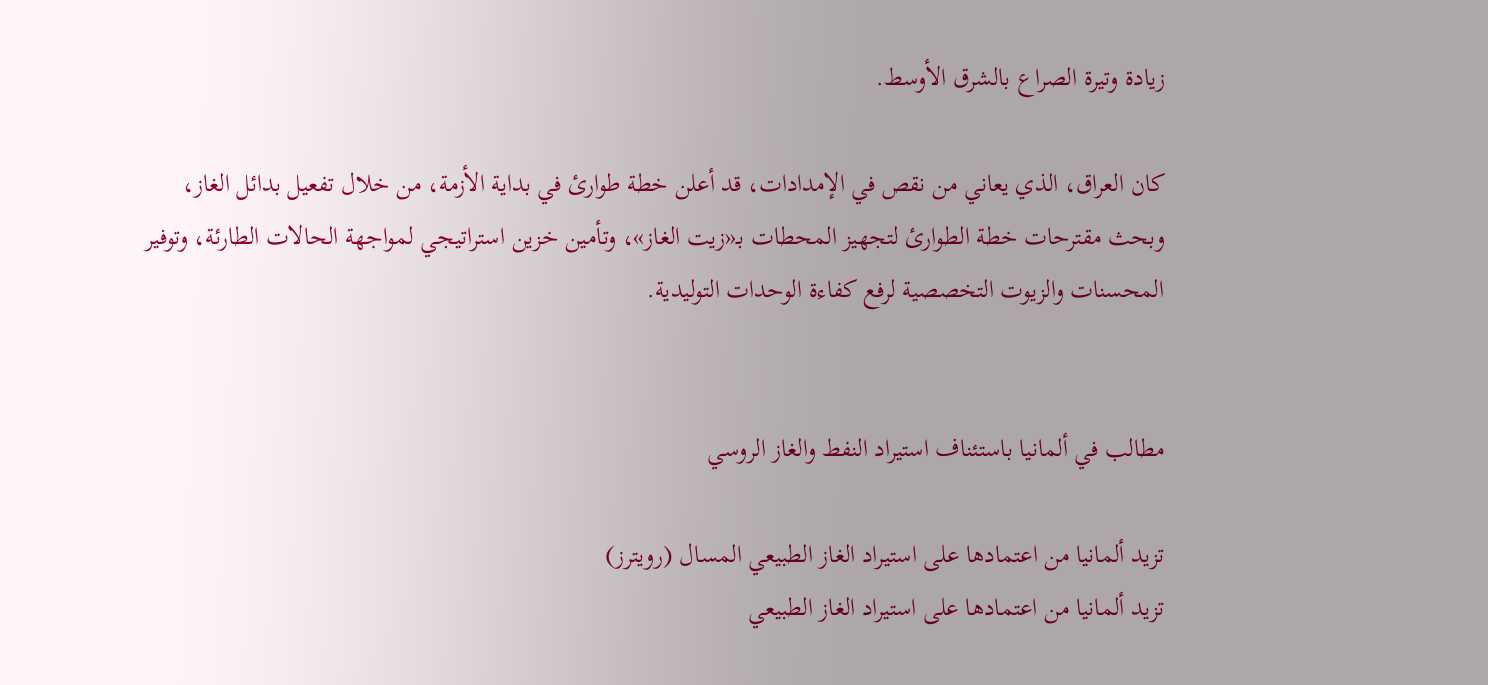زيادة وتيرة الصراع بالشرق الأوسط.

كان العراق، الذي يعاني من نقص في الإمدادات، قد أعلن خطة طوارئ في بداية الأزمة، من خلال تفعيل بدائل الغاز، وبحث مقترحات خطة الطوارئ لتجهيز المحطات بـ«زيت الغاز»، وتأمين خزين استراتيجي لمواجهة الحالات الطارئة، وتوفير المحسنات والزيوت التخصصية لرفع كفاءة الوحدات التوليدية.


مطالب في ألمانيا باستئناف استيراد النفط والغاز الروسي

تزيد ألمانيا من اعتمادها على استيراد الغاز الطبيعي المسال (رويترز)
تزيد ألمانيا من اعتمادها على استيراد الغاز الطبيعي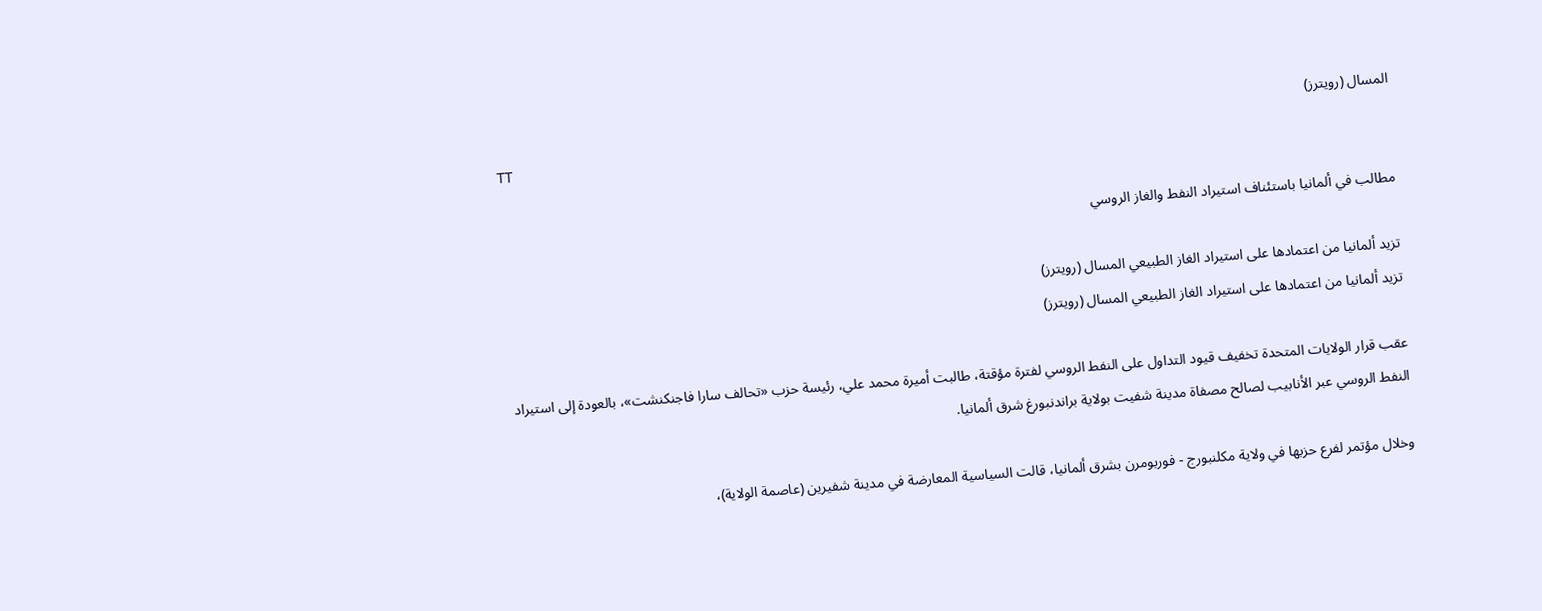المسال (رويترز)
TT

مطالب في ألمانيا باستئناف استيراد النفط والغاز الروسي

تزيد ألمانيا من اعتمادها على استيراد الغاز الطبيعي المسال (رويترز)
تزيد ألمانيا من اعتمادها على استيراد الغاز الطبيعي المسال (رويترز)

عقب قرار الولايات المتحدة تخفيف قيود التداول على النفط الروسي لفترة مؤقتة، طالبت أميرة محمد علي، رئيسة حزب «تحالف سارا فاجنكنشت»، بالعودة إلى استيراد النفط الروسي عبر الأنابيب لصالح مصفاة مدينة شفيت بولاية براندنبورغ شرق ألمانيا.

وخلال مؤتمر لفرع حزبها في ولاية مكلنبورج - فوربومرن بشرق ألمانيا، قالت السياسية المعارضة في مدينة شفيرين (عاصمة الولاية)،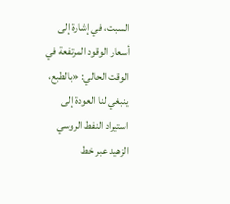السبت، في إشارة إلى أسعار الوقود المرتفعة في الوقت الحالي: «بالطبع، ينبغي لنا العودة إلى استيراد النفط الروسي الزهيد عبر خط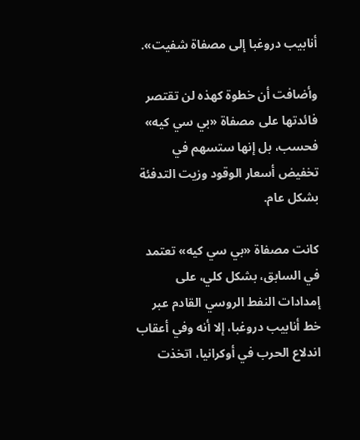أنابيب دروغبا إلى مصفاة شفيت».

وأضافت أن خطوة كهذه لن تقتصر فائدتها على مصفاة «بي سي كيه» فحسب، بل إنها ستسهم في تخفيض أسعار الوقود وزيت التدفئة بشكل عام.

كانت مصفاة «بي سي كيه» تعتمد في السابق، بشكل كلي، على إمدادات النفط الروسي القادم عبر خط أنابيب دروغبا، إلا أنه وفي أعقاب اندلاع الحرب في أوكرانيا، اتخذت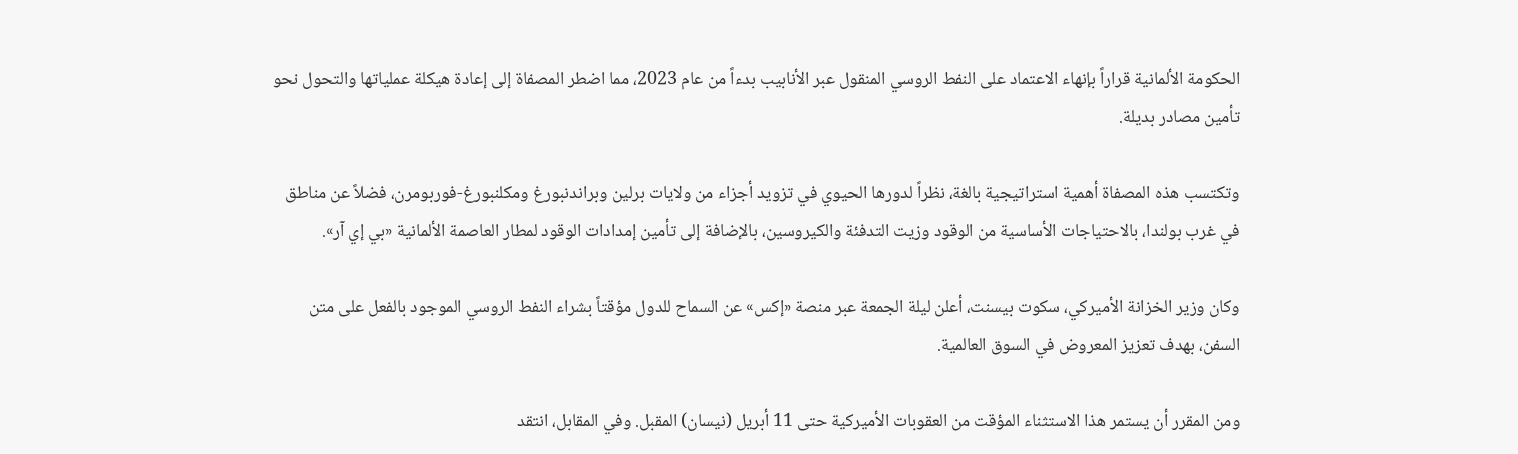الحكومة الألمانية قراراً بإنهاء الاعتماد على النفط الروسي المنقول عبر الأنابيب بدءاً من عام 2023، مما اضطر المصفاة إلى إعادة هيكلة عملياتها والتحول نحو تأمين مصادر بديلة.

وتكتسب هذه المصفاة أهمية استراتيجية بالغة، نظراً لدورها الحيوي في تزويد أجزاء من ولايات برلين وبراندنبورغ ومكلنبورغ-فوربومرن، فضلاً عن مناطق في غرب بولندا، بالاحتياجات الأساسية من الوقود وزيت التدفئة والكيروسين، بالإضافة إلى تأمين إمدادات الوقود لمطار العاصمة الألمانية «بي إي آر».

وكان وزير الخزانة الأميركي، سكوت بيسنت، أعلن ليلة الجمعة عبر منصة «إكس» عن السماح للدول مؤقتاً بشراء النفط الروسي الموجود بالفعل على متن السفن، بهدف تعزيز المعروض في السوق العالمية.

ومن المقرر أن يستمر هذا الاستثناء المؤقت من العقوبات الأميركية حتى 11 أبريل (نيسان) المقبل. وفي المقابل، انتقد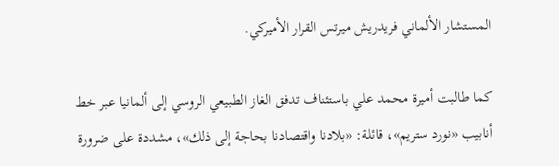المستشار الألماني فريدريش ميرتس القرار الأميركي.

كما طالبت أميرة محمد علي باستئناف تدفق الغاز الطبيعي الروسي إلى ألمانيا عبر خط أنابيب «نورد ستريم»، قائلة: «بلادنا واقتصادنا بحاجة إلى ذلك»، مشددة على ضرورة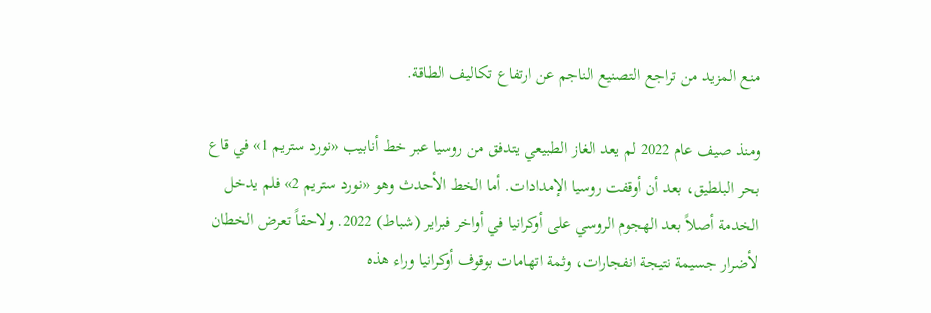منع المزيد من تراجع التصنيع الناجم عن ارتفاع تكاليف الطاقة.

ومنذ صيف عام 2022 لم يعد الغاز الطبيعي يتدفق من روسيا عبر خط أنابيب «نورد ستريم 1» في قاع بحر البلطيق، بعد أن أوقفت روسيا الإمدادات. أما الخط الأحدث وهو «نورد ستريم 2» فلم يدخل الخدمة أصلاً بعد الهجوم الروسي على أوكرانيا في أواخر فبراير (شباط) 2022. ولاحقاً تعرض الخطان لأضرار جسيمة نتيجة انفجارات، وثمة اتهامات بوقوف أوكرانيا وراء هذه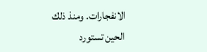الانفجارات. ومنذ ذلك الحين تستورد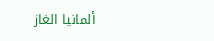ألمانيا الغاز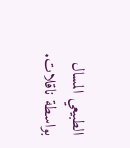الطبيعي المسال بواسطة ناقلات.